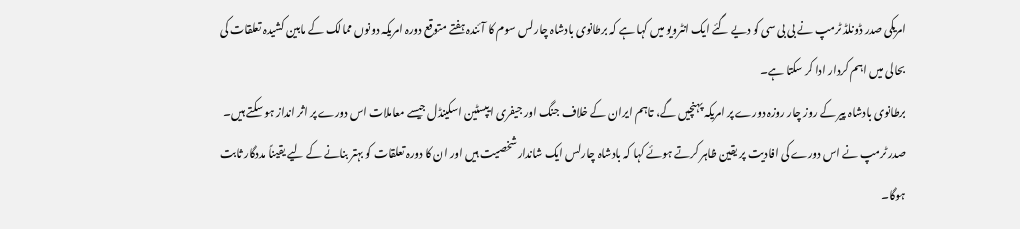امریکی صدر ڈونلڈ ٹرمپ نے بی بی سی کو دیے گئے ایک انٹرویو میں کہا ہے کہ برطانوی بادشاہ چارلس سوم کا آئندہ ہفتے متوقع دورہ امریکہ دونوں ممالک کے مابین کشیدہ تعلقات کی بحالی میں اہم کردار ادا کر سکتا ہے۔
برطانوی بادشاہ پیر کے روز چار روزہ دورے پر امریکہ پہنچیں گے، تاہم ایران کے خلاف جنگ اور جیفری ایپسٹین اسکینڈل جیسے معاملات اس دورے پر اثر انداز ہو سکتے ہیں۔ صدر ٹرمپ نے اس دورے کی افادیت پر یقین ظاہر کرتے ہوئے کہا کہ بادشاہ چارلس ایک شاندار شخصیت ہیں اور ان کا دورہ تعلقات کو بہتر بنانے کے لیے یقیناً مددگار ثابت ہوگا۔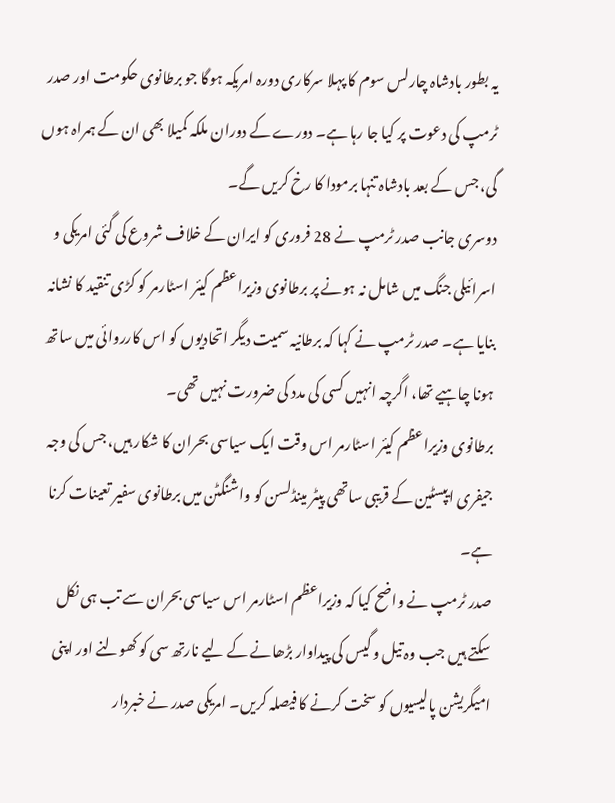یہ بطور بادشاہ چارلس سوم کا پہلا سرکاری دورہ امریکہ ہوگا جو برطانوی حکومت اور صدر ٹرمپ کی دعوت پر کیا جا رہا ہے۔ دورے کے دوران ملکہ کمیلا بھی ان کے ہمراہ ہوں گی، جس کے بعد بادشاہ تنہا برمودا کا رخ کریں گے۔
دوسری جانب صدر ٹرمپ نے 28 فروری کو ایران کے خلاف شروع کی گئی امریکی و اسرائیلی جنگ میں شامل نہ ہونے پر برطانوی وزیراعظم کیئر اسٹارمر کو کڑی تنقید کا نشانہ بنایا ہے۔ صدر ٹرمپ نے کہا کہ برطانیہ سمیت دیگر اتحادیوں کو اس کارروائی میں ساتھ ہونا چاہیے تھا، اگرچہ انہیں کسی کی مدد کی ضرورت نہیں تھی۔
برطانوی وزیراعظم کیئر اسٹارمر اس وقت ایک سیاسی بحران کا شکار ہیں، جس کی وجہ جیفری ایپسٹین کے قریبی ساتھی پیٹر مینڈلسن کو واشنگٹن میں برطانوی سفیر تعینات کرنا ہے۔
صدر ٹرمپ نے واضح کیا کہ وزیراعظم اسٹارمر اس سیاسی بحران سے تب ہی نکل سکتے ہیں جب وہ تیل و گیس کی پیداوار بڑھانے کے لیے نارتھ سی کو کھولنے اور اپنی امیگریشن پالیسیوں کو سخت کرنے کا فیصلہ کریں۔ امریکی صدر نے خبردار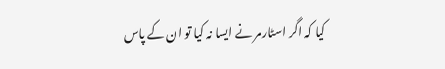کیا کہ اگر اسٹارمر نے ایسا نہ کیا تو ان کے پاس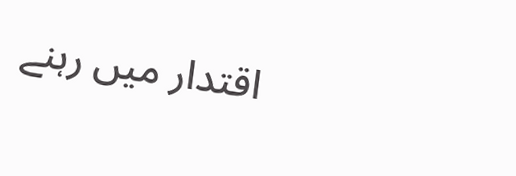اقتدار میں رہنے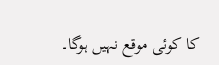کا کوئی موقع نہیں ہوگا۔